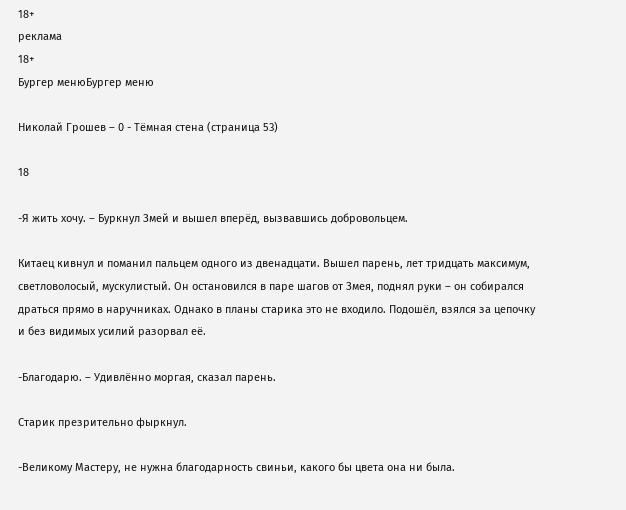18+
реклама
18+
Бургер менюБургер меню

Николай Грошев – 0 - Тёмная стена (страница 53)

18

-Я жить хочу. – Буркнул Змей и вышел вперёд, вызвавшись добровольцем.

Китаец кивнул и поманил пальцем одного из двенадцати. Вышел парень, лет тридцать максимум, светловолосый, мускулистый. Он остановился в паре шагов от Змея, поднял руки – он собирался драться прямо в наручниках. Однако в планы старика это не входило. Подошёл, взялся за цепочку и без видимых усилий разорвал её.

-Благодарю. – Удивлённо моргая, сказал парень.

Старик презрительно фыркнул.

-Великому Мастеру, не нужна благодарность свиньи, какого бы цвета она ни была.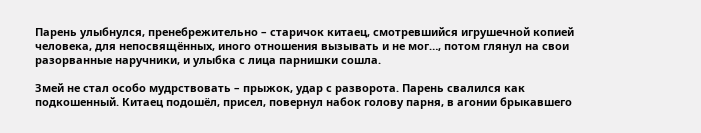Парень улыбнулся, пренебрежительно – старичок китаец, смотревшийся игрушечной копией человека, для непосвящённых, иного отношения вызывать и не мог…, потом глянул на свои разорванные наручники, и улыбка с лица парнишки сошла.

Змей не стал особо мудрствовать – прыжок, удар с разворота. Парень свалился как подкошенный. Китаец подошёл, присел, повернул набок голову парня, в агонии брыкавшего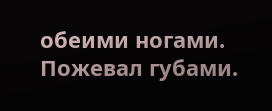обеими ногами. Пожевал губами.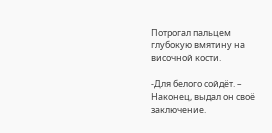Потрогал пальцем глубокую вмятину на височной кости.

-Для белого сойдёт. – Наконец, выдал он своё заключение.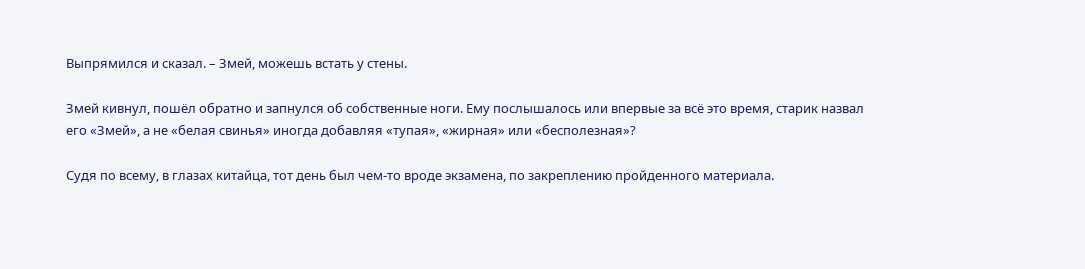Выпрямился и сказал. – Змей, можешь встать у стены.

Змей кивнул, пошёл обратно и запнулся об собственные ноги. Ему послышалось или впервые за всё это время, старик назвал его «Змей», а не «белая свинья» иногда добавляя «тупая», «жирная» или «бесполезная»?

Судя по всему, в глазах китайца, тот день был чем-то вроде экзамена, по закреплению пройденного материала.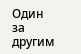Один за другим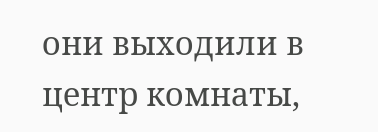они выходили в центр комнаты,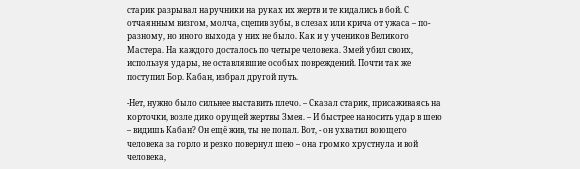старик разрывал наручники на руках их жертв и те кидались в бой. С отчаянным визгом, молча, сцепив зубы, в слезах или крича от ужаса – по-разному, но иного выхода у них не было. Как и у учеников Великого Мастера. На каждого досталось по четыре человека. Змей убил своих, используя удары, не оставлявшие особых повреждений. Почти так же поступил Бор. Кабан, избрал другой путь.

-Нет, нужно было сильнее выставить плечо. – Сказал старик, присаживаясь на корточки, возле дико орущей жертвы Змея. – И быстрее наносить удар в шею – видишь Кабан? Он ещё жив, ты не попал. Вот, - он ухватил воющего человека за горло и резко повернул шею – она громко хрустнула и вой человека,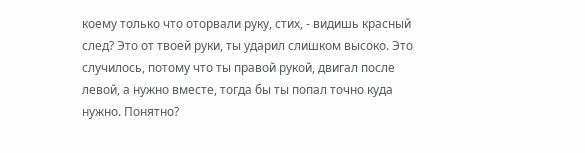коему только что оторвали руку, стих, - видишь красный след? Это от твоей руки, ты ударил слишком высоко. Это случилось, потому что ты правой рукой, двигал после левой, а нужно вместе, тогда бы ты попал точно куда нужно. Понятно?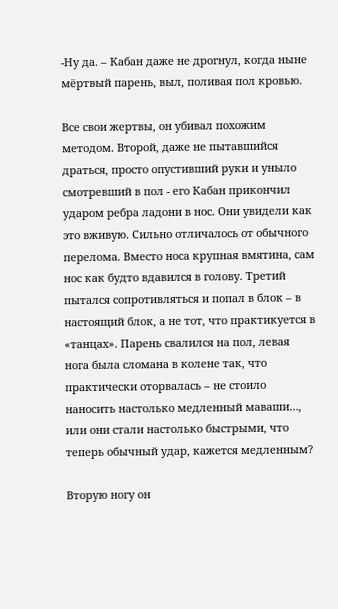-Ну да. – Кабан даже не дрогнул, когда ныне мёртвый парень, выл, поливая пол кровью.

Все свои жертвы, он убивал похожим методом. Второй, даже не пытавшийся драться, просто опустивший руки и уныло смотревший в пол - его Кабан прикончил ударом ребра ладони в нос. Они увидели как это вживую. Сильно отличалось от обычного перелома. Вместо носа крупная вмятина, сам нос как будто вдавился в голову. Третий пытался сопротивляться и попал в блок – в настоящий блок, а не тот, что практикуется в «танцах». Парень свалился на пол, левая нога была сломана в колене так, что практически оторвалась – не стоило наносить настолько медленный маваши…, или они стали настолько быстрыми, что теперь обычный удар, кажется медленным?

Вторую ногу он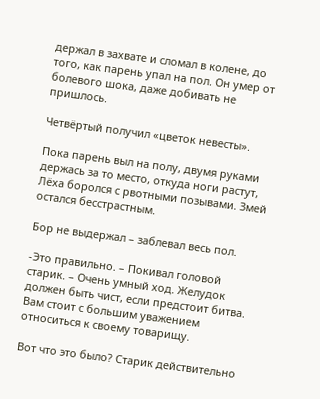держал в захвате и сломал в колене, до того, как парень упал на пол. Он умер от болевого шока, даже добивать не пришлось.

Четвёртый получил «цветок невесты».

Пока парень выл на полу, двумя руками держась за то место, откуда ноги растут, Лёха боролся с рвотными позывами. Змей остался бесстрастным.

Бор не выдержал – заблевал весь пол.

-Это правильно. – Покивал головой старик. – Очень умный ход. Желудок должен быть чист, если предстоит битва. Вам стоит с большим уважением относиться к своему товарищу.

Вот что это было? Старик действительно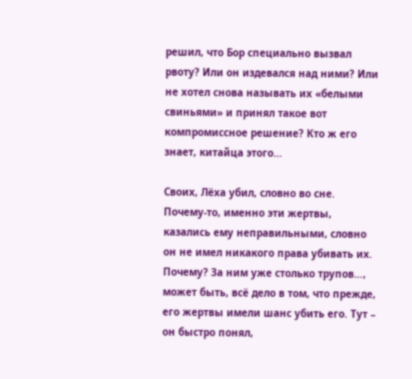решил, что Бор специально вызвал рвоту? Или он издевался над ними? Или не хотел снова называть их «белыми свиньями» и принял такое вот компромиссное решение? Кто ж его знает, китайца этого…

Своих, Лёха убил, словно во сне. Почему-то, именно эти жертвы, казались ему неправильными, словно он не имел никакого права убивать их. Почему? За ним уже столько трупов…, может быть, всё дело в том, что прежде, его жертвы имели шанс убить его. Тут – он быстро понял,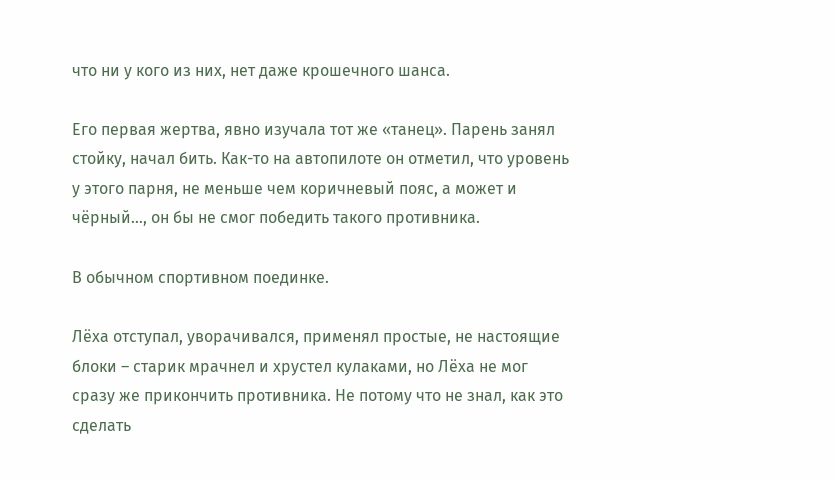что ни у кого из них, нет даже крошечного шанса.

Его первая жертва, явно изучала тот же «танец». Парень занял стойку, начал бить. Как-то на автопилоте он отметил, что уровень у этого парня, не меньше чем коричневый пояс, а может и чёрный…, он бы не смог победить такого противника.

В обычном спортивном поединке.

Лёха отступал, уворачивался, применял простые, не настоящие блоки – старик мрачнел и хрустел кулаками, но Лёха не мог сразу же прикончить противника. Не потому что не знал, как это сделать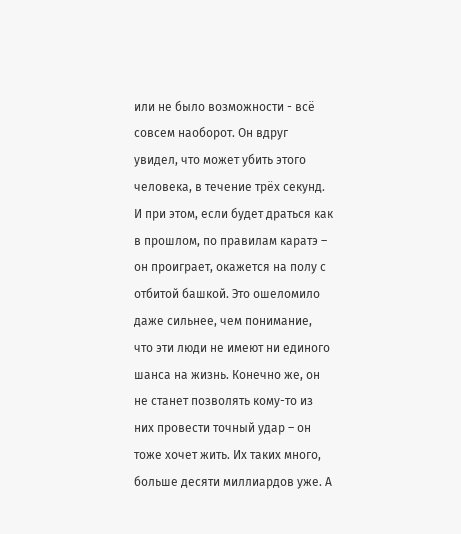или не было возможности - всё совсем наоборот. Он вдруг увидел, что может убить этого человека, в течение трёх секунд. И при этом, если будет драться как в прошлом, по правилам каратэ – он проиграет, окажется на полу с отбитой башкой. Это ошеломило даже сильнее, чем понимание, что эти люди не имеют ни единого шанса на жизнь. Конечно же, он не станет позволять кому-то из них провести точный удар – он тоже хочет жить. Их таких много, больше десяти миллиардов уже. А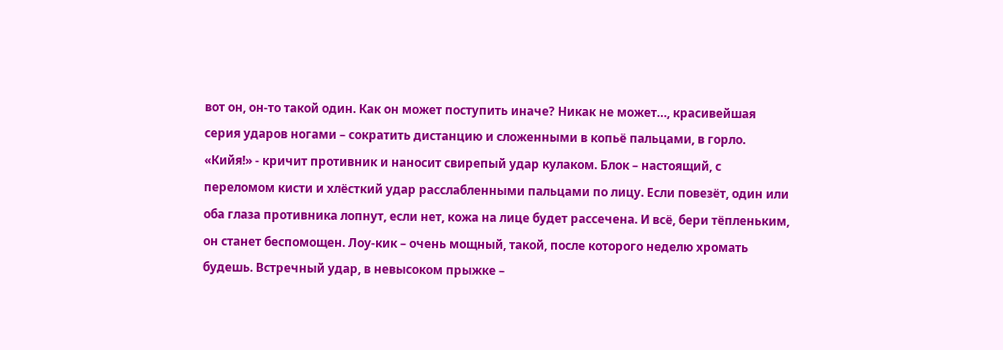вот он, он-то такой один. Как он может поступить иначе? Никак не может…, красивейшая серия ударов ногами – сократить дистанцию и сложенными в копьё пальцами, в горло. «Кийя!» - кричит противник и наносит свирепый удар кулаком. Блок – настоящий, с переломом кисти и хлёсткий удар расслабленными пальцами по лицу. Если повезёт, один или оба глаза противника лопнут, если нет, кожа на лице будет рассечена. И всё, бери тёпленьким, он станет беспомощен. Лоу-кик – очень мощный, такой, после которого неделю хромать будешь. Встречный удар, в невысоком прыжке –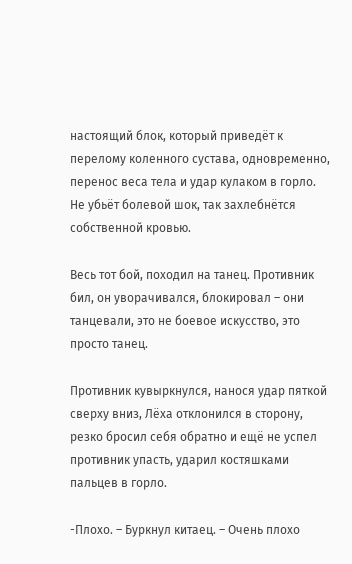настоящий блок, который приведёт к перелому коленного сустава, одновременно, перенос веса тела и удар кулаком в горло. Не убьёт болевой шок, так захлебнётся собственной кровью.

Весь тот бой, походил на танец. Противник бил, он уворачивался, блокировал – они танцевали, это не боевое искусство, это просто танец.

Противник кувыркнулся, нанося удар пяткой сверху вниз, Лёха отклонился в сторону, резко бросил себя обратно и ещё не успел противник упасть, ударил костяшками пальцев в горло.

-Плохо. – Буркнул китаец. – Очень плохо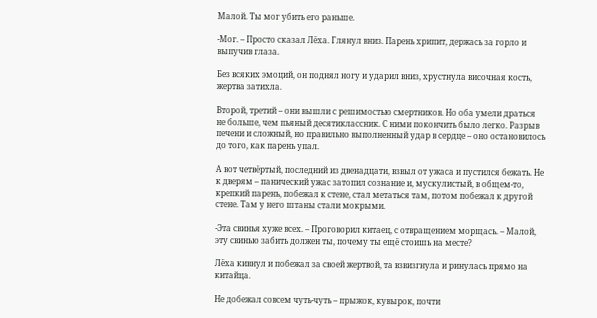Малой. Ты мог убить его раньше.

-Мог. – Просто сказал Лёха. Глянул вниз. Парень хрипит, держась за горло и выпучив глаза.

Без всяких эмоций, он поднял ногу и ударил вниз, хрустнула височная кость, жертва затихла.

Второй, третий – они вышли с решимостью смертников. Но оба умели драться не больше, чем пьяный десятиклассник. С ними покончить было легко. Разрыв печени и сложный, но правильно выполненный удар в сердце – оно остановилось до того, как парень упал.

А вот четвёртый, последний из двенадцати, взвыл от ужаса и пустился бежать. Не к дверям – панический ужас затопил сознание и, мускулистый, в общем-то, крепкий парень, побежал к стене, стал метаться там, потом побежал к другой стене. Там у него штаны стали мокрыми.

-Эта свинья хуже всех. – Проговорил китаец, с отвращением морщась. – Малой, эту свинью забить должен ты, почему ты ещё стоишь на месте?

Лёха кивнул и побежал за своей жертвой, та взвизгнула и ринулась прямо на китайца.

Не добежал совсем чуть-чуть – прыжок, кувырок, почти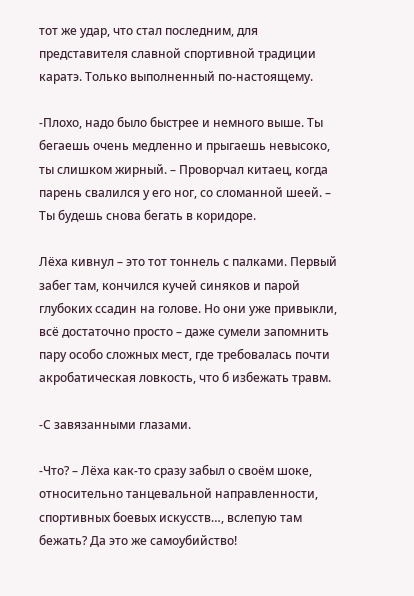тот же удар, что стал последним, для представителя славной спортивной традиции каратэ. Только выполненный по-настоящему.

-Плохо, надо было быстрее и немного выше. Ты бегаешь очень медленно и прыгаешь невысоко, ты слишком жирный. – Проворчал китаец, когда парень свалился у его ног, со сломанной шеей. – Ты будешь снова бегать в коридоре.

Лёха кивнул – это тот тоннель с палками. Первый забег там, кончился кучей синяков и парой глубоких ссадин на голове. Но они уже привыкли, всё достаточно просто – даже сумели запомнить пару особо сложных мест, где требовалась почти акробатическая ловкость, что б избежать травм.

-С завязанными глазами.

-Что? – Лёха как-то сразу забыл о своём шоке, относительно танцевальной направленности, спортивных боевых искусств…, вслепую там бежать? Да это же самоубийство!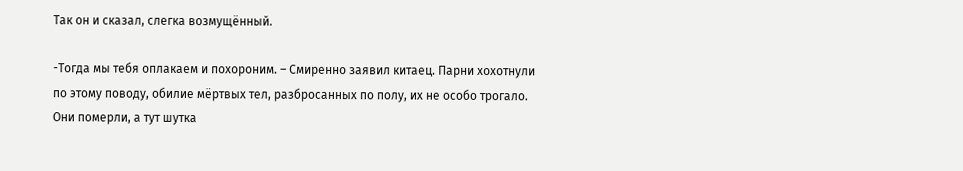Так он и сказал, слегка возмущённый.

-Тогда мы тебя оплакаем и похороним. – Смиренно заявил китаец. Парни хохотнули по этому поводу, обилие мёртвых тел, разбросанных по полу, их не особо трогало. Они померли, а тут шутка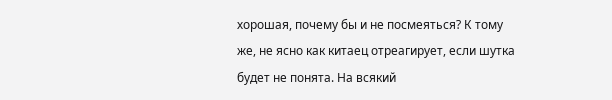хорошая, почему бы и не посмеяться? К тому же, не ясно как китаец отреагирует, если шутка будет не понята. На всякий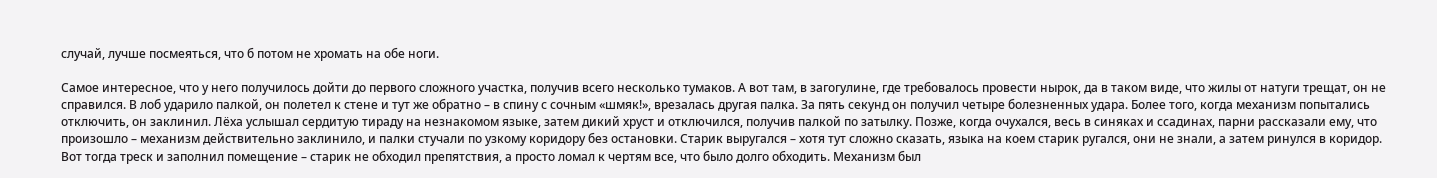случай, лучше посмеяться, что б потом не хромать на обе ноги.

Самое интересное, что у него получилось дойти до первого сложного участка, получив всего несколько тумаков. А вот там, в загогулине, где требовалось провести нырок, да в таком виде, что жилы от натуги трещат, он не справился. В лоб ударило палкой, он полетел к стене и тут же обратно – в спину с сочным «шмяк!», врезалась другая палка. За пять секунд он получил четыре болезненных удара. Более того, когда механизм попытались отключить, он заклинил. Лёха услышал сердитую тираду на незнакомом языке, затем дикий хруст и отключился, получив палкой по затылку. Позже, когда очухался, весь в синяках и ссадинах, парни рассказали ему, что произошло – механизм действительно заклинило, и палки стучали по узкому коридору без остановки. Старик выругался – хотя тут сложно сказать, языка на коем старик ругался, они не знали, а затем ринулся в коридор. Вот тогда треск и заполнил помещение – старик не обходил препятствия, а просто ломал к чертям все, что было долго обходить. Механизм был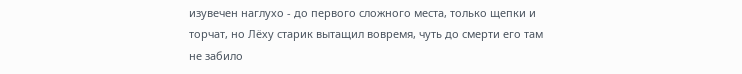изувечен наглухо - до первого сложного места, только щепки и торчат, но Лёху старик вытащил вовремя, чуть до смерти его там не забило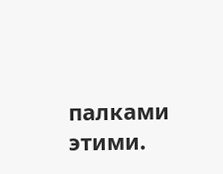палками этими.